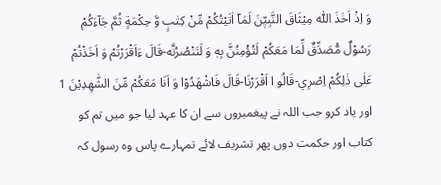وَ اِذْ اَخَذَ اللّٰه مِیْثَاقَ النَّبِیّٖنَ لَمَاۤ اٰتَیْتُكُمْ مِّنْ كِتٰبٍ وَّ حِكْمَةٍ ثُمَّ جَآءَكُمْ رَسُوْلٌ مُّصَدِّقٌ لِّمَا مَعَكُمْ لَتُؤْمِنُنَّ بِهٖ وَ لَتَنْصُرُنَّه-قَالَ ءَاَقْرَرْتُمْ وَ اَخَذْتُمْ عَلٰى ذٰلِكُمْ اِصْرِي-قَالُو ا اَقْرَرْنَا-قَالَ فَاشْهَدُوْا وَ اَنَا مَعَكُمْ مِّنَ الشّٰهِدِیْنَ 1
اور یاد کرو جب اللہ نے پیغمبروں سے ان کا عہد لیا جو میں تم کو کتاب اور حکمت دوں پھر تشریف لائے تمہارے پاس وہ رسول کہ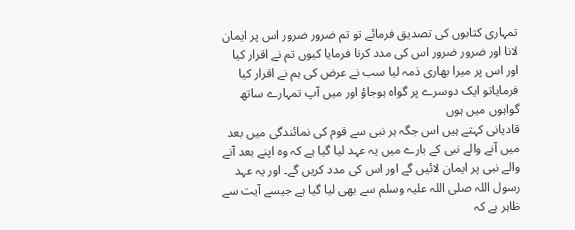تمہاری کتابوں کی تصدیق فرمائے تو تم ضرور ضرور اس پر ایمان لانا اور ضرور ضرور اس کی مدد کرنا فرمایا کیوں تم نے اقرار کیا اور اس پر میرا بھاری ذمہ لیا سب نے عرض کی ہم نے اقرار کیا فرمایاتو ایک دوسرے پر گواہ ہوجاؤ اور میں آپ تمہارے ساتھ گواہوں میں ہوں
قادیانی کہتے ہیں اس جگہ ہر نبی سے قوم کی نمائندگی میں بعد میں آنے والے نبی کے بارے میں یہ عہد لیا گیا ہے کہ وہ اپنے بعد آنے والے نبی پر ایمان لائیں گے اور اس کی مدد کریں گے۔ اور یہ عہد رسول اللہ صلی اللہ علیہ وسلم سے بھی لیا گیا ہے جیسے آیت سے ظاہر ہے کہ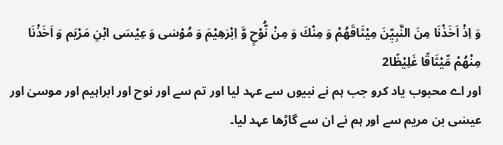وَ اِذْ اَخَذْنَا مِنَ النَّبِیّٖنَ مِیْثَاقَهُمْ وَ مِنْكَ وَ مِنْ نُّوْحٍ وَّ اِبْرٰهِیْمَ وَ مُوْسٰى وَ عِیْسَى ابْنِ مَرْیَم وَ اَخَذْنَا مِنْهُمْ مِّیْثَاقًا غَلِیْظًا2
اور اے محبوب یاد کرو جب ہم نے نبیوں سے عہد لیا اور تم سے اور نوح اور ابراہیم اور موسیٰ اور عیسٰی بن مریم سے اور ہم نے ان سے گاڑھا عہد لیا۔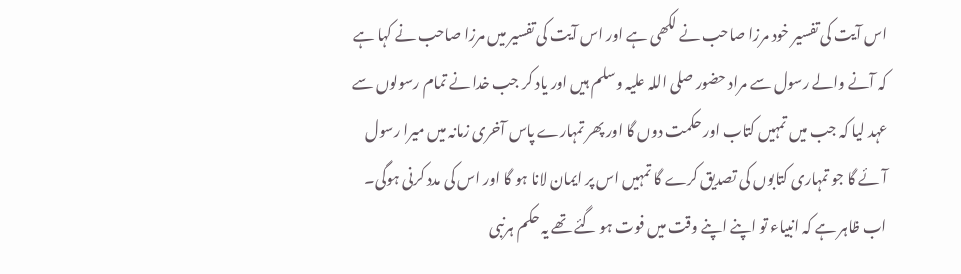اس آیت کی تفسیر خود مرزا صاحب نے لکھی ہے اور اس آیت کی تفسیر میں مرزا صاحب نے کہا ہے کہ آنے والے رسول سے مراد حضور صلی اللہ علیہ وسلم ہیں اور یاد کر جب خدا نے تمام رسولوں سے عہد لیا کہ جب میں تمہیں کتاب اور حکمت دوں گا اور پھر تمہارے پاس آخری زمانہ میں میرا رسول آئے گا جو تمہاری کتابوں کی تصدیق کرے گا تمہیں اس پر ایمان لانا ہو گا اور اس کی مدد کرنی ہوگی۔ اب ظاہر ہے کہ انبیاء تو اپنے اپنے وقت میں فوت ہو گئے تھے یہ حکم ہرنبی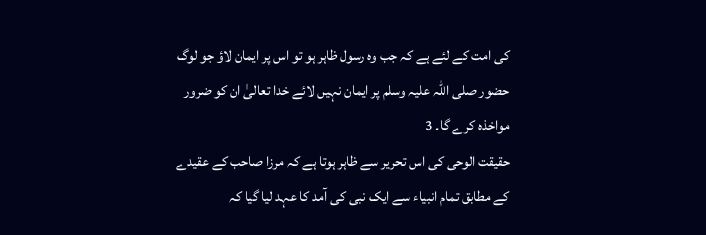کی امت کے لئے ہے کہ جب وہ رسول ظاہر ہو تو اس پر ایمان لاؤ جو لوگ حضور صلی اللہ علیہ وسلم پر ایمان نہیں لائے خدا تعالیٰ ان کو ضرور مواخذہ کرے گا۔ 3
حقیقت الوحی کی اس تحریر سے ظاہر ہوتا ہے کہ مرزا صاحب کے عقیدے کے مطابق تمام انبیاء سے ایک نبی کی آمد کا عہد لیا گیا کہ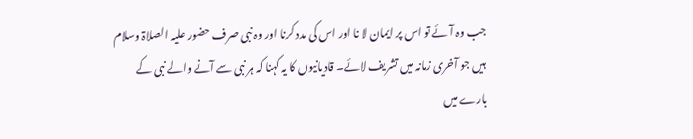جب وہ آئے تو اس پر ایمان لا نا اور اس کی مدد کرنا اور وہ نبی صرف حضور علیہ الصلاۃ وسلام ہیں جو آخری زمانہ میں تشریف لائے۔ قادیانیوں کا یہ کہنا کہ ہر نبی سے آنے والے نبی کے بارے میں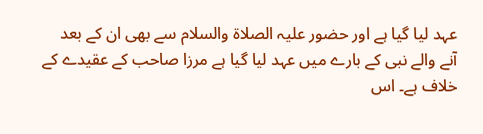عہد لیا گیا ہے اور حضور علیہ الصلاۃ والسلام سے بھی ان کے بعد آنے والے نبی کے بارے میں عہد لیا گیا ہے مرزا صاحب کے عقیدے کے خلاف ہے۔ اس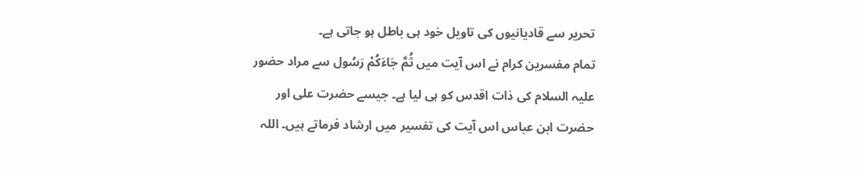تحریر سے قادیانیوں کی تاویل خود ہی باطل ہو جاتی ہے۔
تمام مفسرین کرام نے اس آیت میں ثُمَّ جَاءَكُمْ رَسُول سے مراد حضور علیہ السلام کی ذات اقدس کو ہی لیا ہے۔ جیسے حضرت علی اور حضرت ابن عباس اس آیت کی تفسیر میں ارشاد فرماتے ہیں۔ اللہ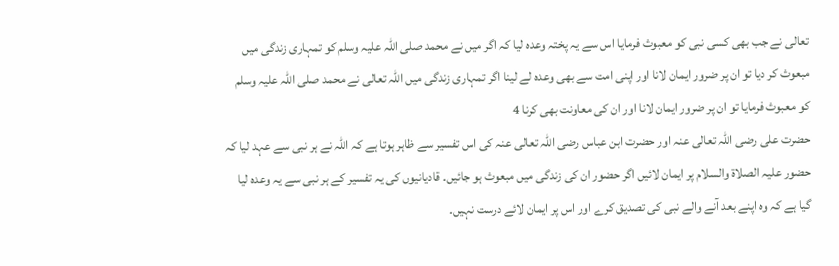تعالی نے جب بھی کسی نبی کو معبوث فرمایا اس سے یہ پختہ وعدہ لیا کہ اگر میں نے محمد صلی اللہ علیہ وسلم کو تمہاری زندگی میں مبعوث کر دیا تو ان پر ضرور ایمان لانا اور اپنی امت سے بھی وعدہ لے لینا اگر تمہاری زندگی میں اللہ تعالی نے محمد صلی اللہ علیہ وسلم کو معبوث فرمایا تو ان پر ضرور ایمان لانا اور ان کی معاونت بھی کرنا 4
حضرت علی رضی اللہ تعالی عنہ اور حضرت ابن عباس رضی اللہ تعالی عنہ کی اس تفسیر سے ظاہر ہوتا ہے کہ اللہ نے ہر نبی سے عہد لیا کہ حضور علیہ الصلاۃ والسلام پر ایمان لائیں اگر حضور ان کی زندگی میں مبعوث ہو جائیں۔ قادیانیوں کی یہ تفسیر کے ہر نبی سے یہ وعدہ لیا گیا ہے کہ وہ اپنے بعد آنے والے نبی کی تصدیق کرے اور اس پر ایمان لائے درست نہیں۔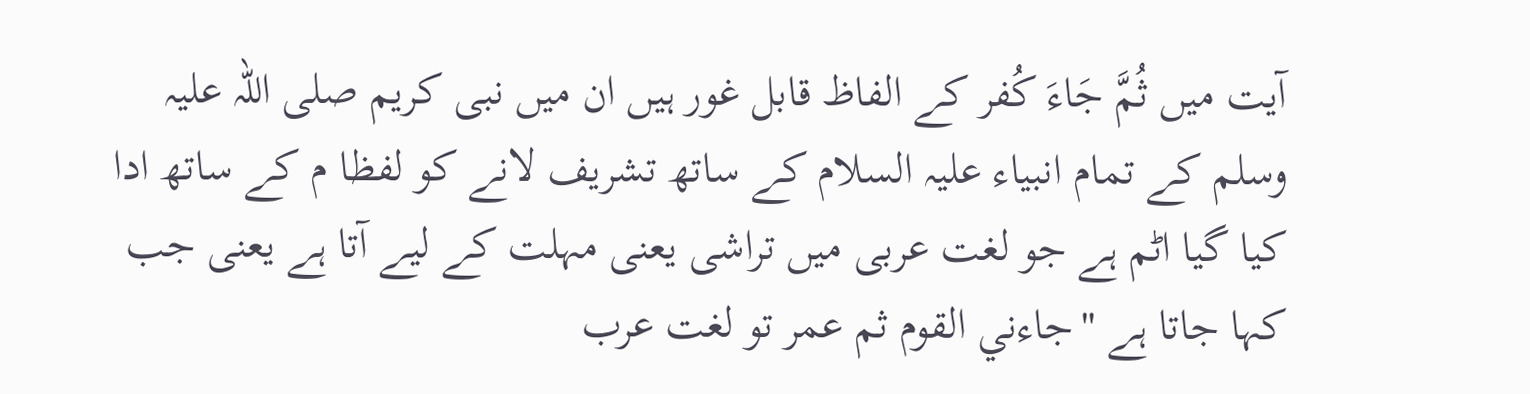آیت میں ثُمَّ جَاءَ كُفر کے الفاظ قابل غور ہیں ان میں نبی کریم صلی اللہ علیہ وسلم کے تمام انبیاء علیہ السلام کے ساتھ تشریف لانے کو لفظا م کے ساتھ ادا کیا گیا اٹم ہے جو لغت عربی میں تراشی یعنی مہلت کے لیے آتا ہے یعنی جب کہا جاتا ہے "جاءني القوم ثم عمر تو لغت عرب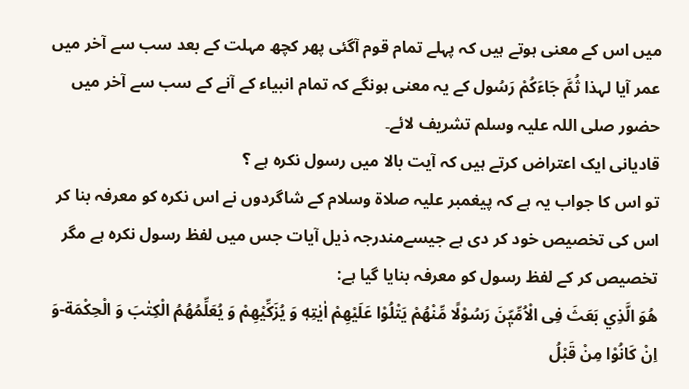میں اس کے معنی ہوتے ہیں کہ پہلے تمام قوم آگئی پھر کچھ مہلت کے بعد سب سے آخر میں عمر آیا لہذا ثُمَّ جَاءَكُمْ رَسُول کے یہ معنی ہونگے کہ تمام انبیاء کے آنے کے سب سے آخر میں حضور صلی اللہ علیہ وسلم تشریف لائے۔
قادیانی ایک اعتراض کرتے ہیں کہ آیت بالا میں رسول نکرہ ہے ؟
تو اس کا جواب یہ ہے کہ پیغمبر علیہ صلاۃ وسلام کے شاگردوں نے اس نکرہ کو معرفہ بنا کر اس کی تخصیص خود کر دی ہے جیسےمندرجہ ذیل آیات جس میں لفظ رسول نکرہ ہے مگر تخصیص کر کے لفظ رسول کو معرفہ بنایا گیا ہے:
هُوَ الَّذِي بَعَثَ فِی الْاُمِّیّٖنَ رَسُوْلًا مِّنْهُمْ یَتْلُوْا عَلَیْهِمْ اٰیٰتِهٖ وَ یُزَكِّیْهِمْ وَ یُعَلِّمُهُمُ الْكِتٰبَ وَ الْحِكْمَة-وَ اِنْ كَانُوْا مِنْ قَبْلُ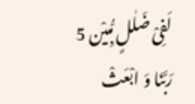لَفِیْ ضَلٰلٍ مُّبِیْن 5
رَبَّنَا وَ ابْعَثْ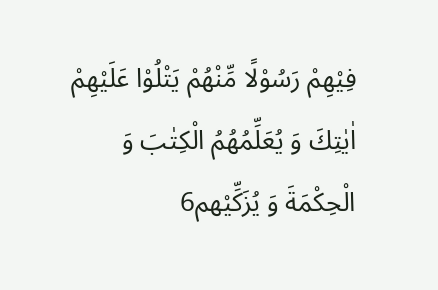فِیْهِمْ رَسُوْلًا مِّنْهُمْ یَتْلُوْا عَلَیْهِمْ اٰیٰتِكَ وَ یُعَلِّمُهُمُ الْكِتٰبَ وَ الْحِكْمَةَ وَ یُزَكِّیْهم6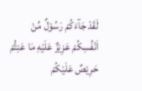لَقَدْ جَآءَكُمْ رَسُوْلٌ مِّنْ اَنْفُسِكُمْ عَزِیْزٌ عَلَیْهِ مَا عَنِتُّمْ حَرِیْصٌ عَلَیْكُمْ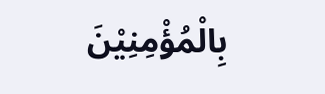بِالْمُؤْمِنِیْنَ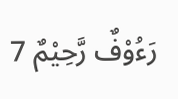رَءُوْفٌ رَّحِیْمٌ 7